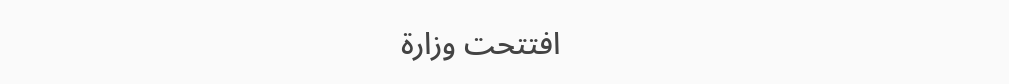افتتحت وزارة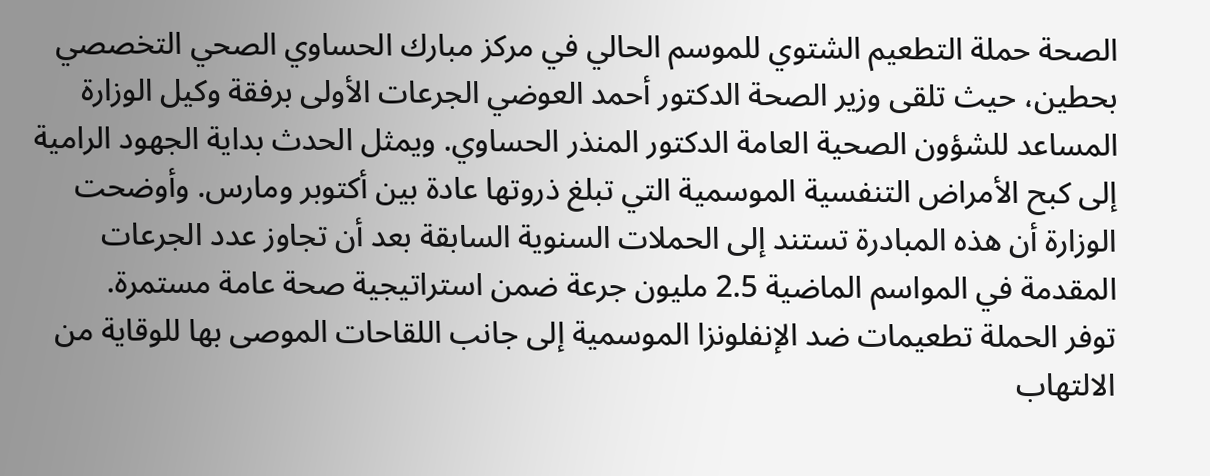الصحة حملة التطعيم الشتوي للموسم الحالي في مركز مبارك الحساوي الصحي التخصصي بحطين، حيث تلقى وزير الصحة الدكتور أحمد العوضي الجرعات الأولى برفقة وكيل الوزارة المساعد للشؤون الصحية العامة الدكتور المنذر الحساوي. ويمثل الحدث بداية الجهود الرامية إلى كبح الأمراض التنفسية الموسمية التي تبلغ ذروتها عادة بين أكتوبر ومارس. وأوضحت الوزارة أن هذه المبادرة تستند إلى الحملات السنوية السابقة بعد أن تجاوز عدد الجرعات المقدمة في المواسم الماضية 2.5 مليون جرعة ضمن استراتيجية صحة عامة مستمرة.
توفر الحملة تطعيمات ضد الإنفلونزا الموسمية إلى جانب اللقاحات الموصى بها للوقاية من الالتهاب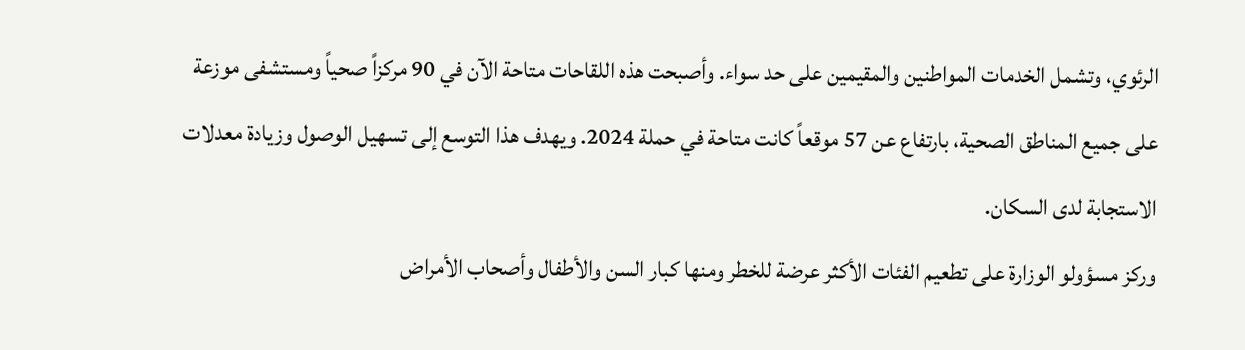الرئوي، وتشمل الخدمات المواطنين والمقيمين على حد سواء. وأصبحت هذه اللقاحات متاحة الآن في 90 مركزاً صحياً ومستشفى موزعة على جميع المناطق الصحية، بارتفاع عن 57 موقعاً كانت متاحة في حملة 2024. ويهدف هذا التوسع إلى تسهيل الوصول وزيادة معدلات الاستجابة لدى السكان.
وركز مسؤولو الوزارة على تطعيم الفئات الأكثر عرضة للخطر ومنها كبار السن والأطفال وأصحاب الأمراض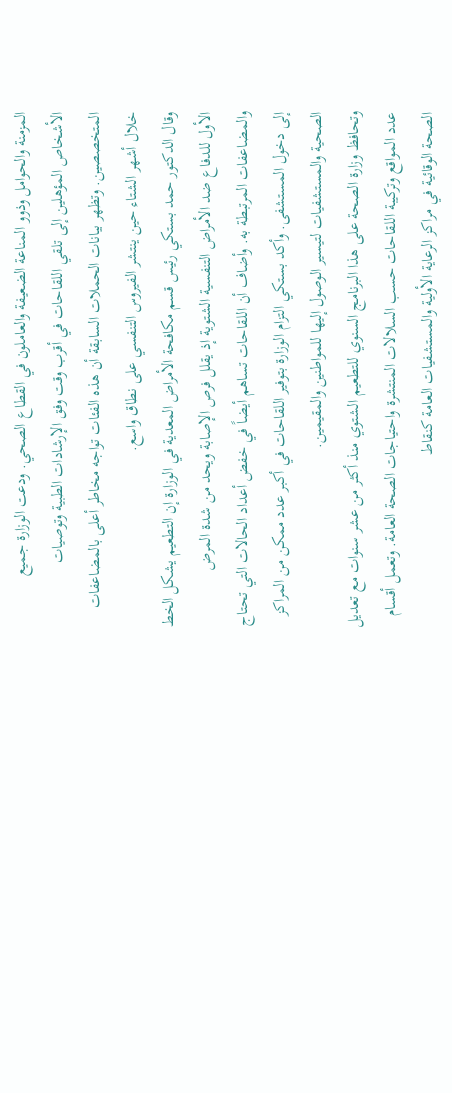المزمنة والحوامل وذوو المناعة الضعيفة والعاملون في القطاع الصحي. ودعت الوزارة جميع الأشخاص المؤهلين إلى تلقي اللقاحات في أقرب وقت وفق الإرشادات الطبية وتوصيات المتخصصين. وتظهر بيانات الحملات السابقة أن هذه الفئات تواجه مخاطر أعلى بالمضاعفات خلال أشهر الشتاء حين ينتشر الفيروس التنفسي على نطاق واسع.
وقال الدكتور حمد بستكي رئيس قسم مكافحة الأمراض المعدية في الوزارة إن التطعيم يشكل الخط الأول للدفاع ضد الأمراض التنفسية الشتوية إذ يقلل فرص الإصابة ويحد من شدة المرض والمضاعفات المرتبطة به. وأضاف أن اللقاحات تساهم أيضاً في خفض أعداد الحالات التي تحتاج إلى دخول المستشفى. وأكد بستكي التزام الوزارة بتوفير اللقاحات في أكبر عدد ممكن من المراكز الصحية والمستشفيات لتيسير الوصول إليها للمواطنين والمقيمين.
وتحافظ وزارة الصحة على هذا البرنامج السنوي للتطعيم الشتوي منذ أكثر من عشر سنوات مع تعديل عدد المواقع وتركيبة اللقاحات حسب السلالات المنتشرة واحتياجات الصحة العامة. وتعمل أقسام الصحة الوقائية في مراكز الرعاية الأولية والمستشفيات العامة كنقاط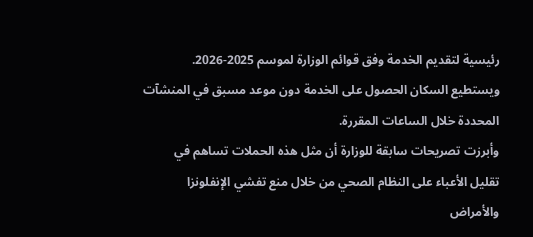رئيسية لتقديم الخدمة وفق قوائم الوزارة لموسم 2025-2026. ويستطيع السكان الحصول على الخدمة دون موعد مسبق في المنشآت المحددة خلال الساعات المقررة.
وأبرزت تصريحات سابقة للوزارة أن مثل هذه الحملات تساهم في تقليل الأعباء على النظام الصحي من خلال منع تفشي الإنفلونزا والأمراض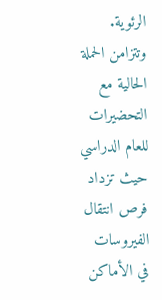الرئوية. وتتزامن الحملة الحالية مع التحضيرات للعام الدراسي حيث تزداد فرص انتقال الفيروسات في الأماكن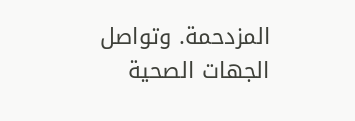المزدحمة. وتواصل الجهات الصحية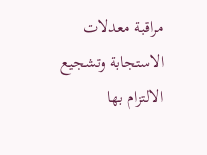مراقبة معدلات الاستجابة وتشجيع الالتزام بها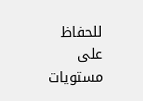للحفاظ على مستويات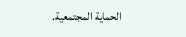الحماية المجتمعية.